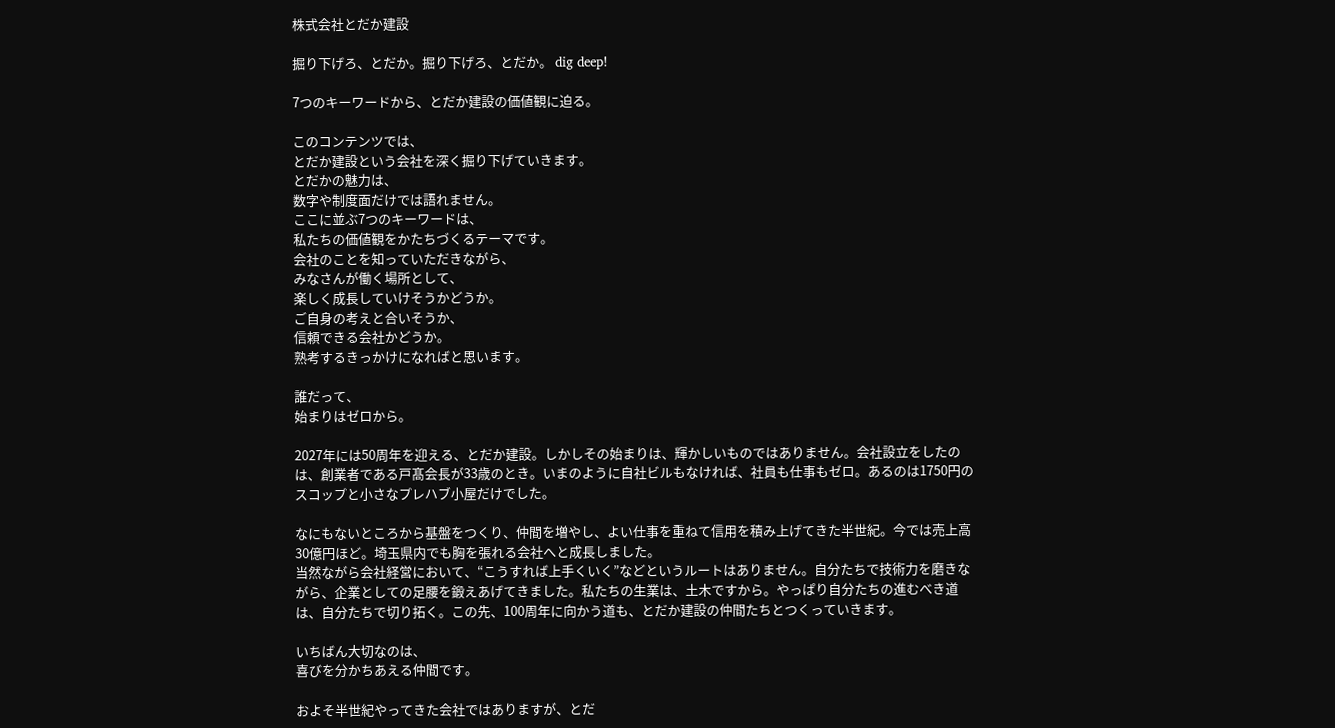株式会社とだか建設

掘り下げろ、とだか。掘り下げろ、とだか。 dig deep!

7つのキーワードから、とだか建設の価値観に迫る。

このコンテンツでは、
とだか建設という会社を深く掘り下げていきます。
とだかの魅力は、
数字や制度面だけでは語れません。
ここに並ぶ7つのキーワードは、
私たちの価値観をかたちづくるテーマです。
会社のことを知っていただきながら、
みなさんが働く場所として、
楽しく成長していけそうかどうか。
ご自身の考えと合いそうか、
信頼できる会社かどうか。
熟考するきっかけになればと思います。

誰だって、
始まりはゼロから。

2027年には50周年を迎える、とだか建設。しかしその始まりは、輝かしいものではありません。会社設立をしたのは、創業者である戸髙会長が33歳のとき。いまのように自社ビルもなければ、社員も仕事もゼロ。あるのは1750円のスコップと小さなプレハブ小屋だけでした。

なにもないところから基盤をつくり、仲間を増やし、よい仕事を重ねて信用を積み上げてきた半世紀。今では売上高30億円ほど。埼玉県内でも胸を張れる会社へと成長しました。
当然ながら会社経営において、“こうすれば上手くいく”などというルートはありません。自分たちで技術力を磨きながら、企業としての足腰を鍛えあげてきました。私たちの生業は、土木ですから。やっぱり自分たちの進むべき道は、自分たちで切り拓く。この先、100周年に向かう道も、とだか建設の仲間たちとつくっていきます。

いちばん大切なのは、
喜びを分かちあえる仲間です。

およそ半世紀やってきた会社ではありますが、とだ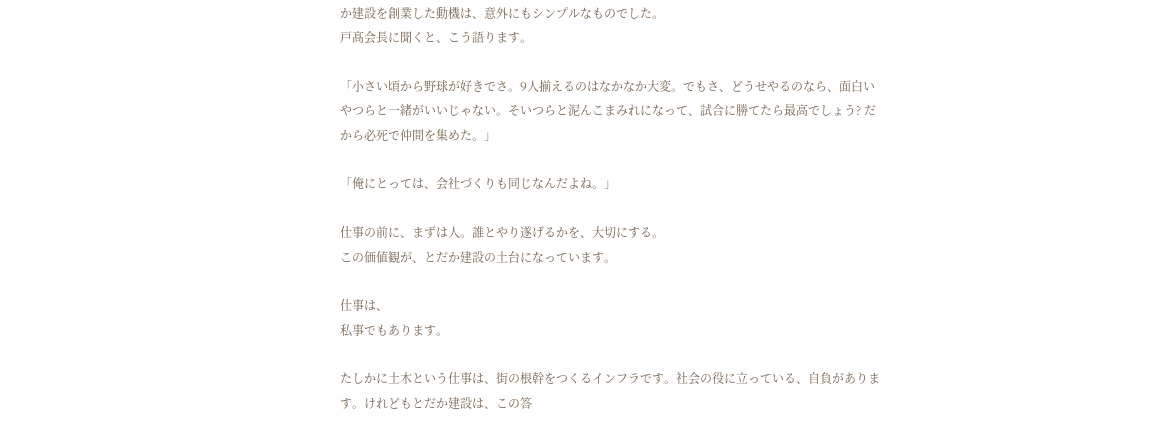か建設を創業した動機は、意外にもシンプルなものでした。
戸髙会長に聞くと、こう語ります。

「小さい頃から野球が好きでさ。9人揃えるのはなかなか大変。でもさ、どうせやるのなら、面白いやつらと一緒がいいじゃない。そいつらと泥んこまみれになって、試合に勝てたら最高でしょう? だから必死で仲間を集めた。」

「俺にとっては、会社づくりも同じなんだよね。」

仕事の前に、まずは人。誰とやり遂げるかを、大切にする。
この価値観が、とだか建設の土台になっています。

仕事は、
私事でもあります。

たしかに土木という仕事は、街の根幹をつくるインフラです。社会の役に立っている、自負があります。けれどもとだか建設は、この答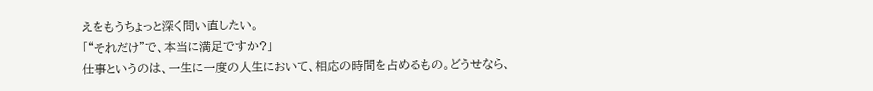えをもうちょっと深く問い直したい。
「“それだけ”で、本当に満足ですか?」
仕事というのは、一生に一度の人生において、相応の時間を占めるもの。どうせなら、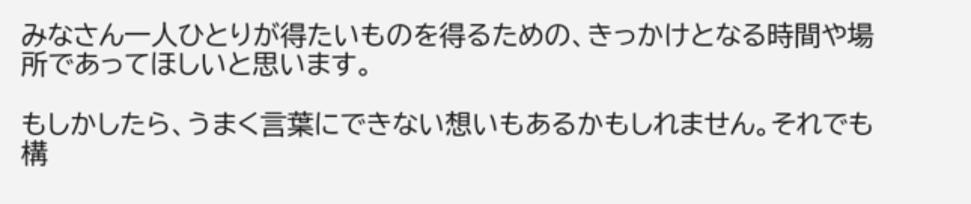みなさん一人ひとりが得たいものを得るための、きっかけとなる時間や場所であってほしいと思います。

もしかしたら、うまく言葉にできない想いもあるかもしれません。それでも構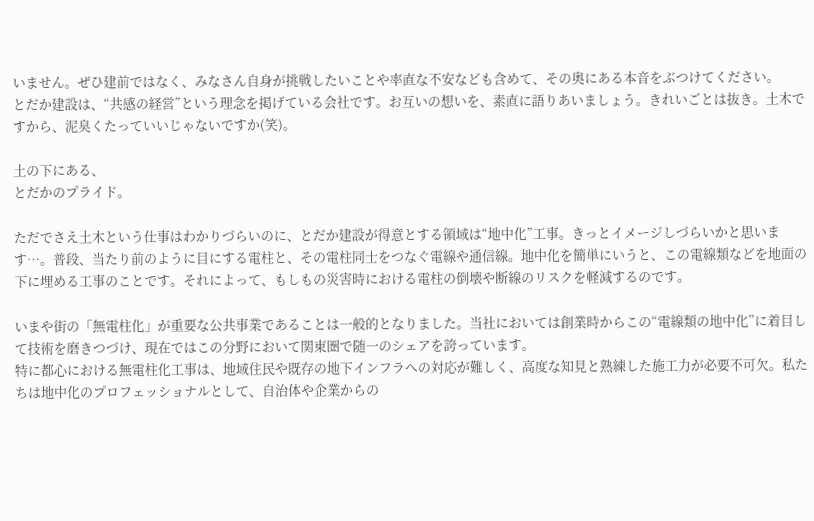いません。ぜひ建前ではなく、みなさん自身が挑戦したいことや率直な不安なども含めて、その奥にある本音をぶつけてください。
とだか建設は、“共感の経営”という理念を掲げている会社です。お互いの想いを、素直に語りあいましょう。きれいごとは抜き。土木ですから、泥臭くたっていいじゃないですか(笑)。

土の下にある、
とだかのプライド。

ただでさえ土木という仕事はわかりづらいのに、とだか建設が得意とする領域は“地中化”工事。きっとイメージしづらいかと思います…。普段、当たり前のように目にする電柱と、その電柱同士をつなぐ電線や通信線。地中化を簡単にいうと、この電線類などを地面の下に埋める工事のことです。それによって、もしもの災害時における電柱の倒壊や断線のリスクを軽減するのです。

いまや街の「無電柱化」が重要な公共事業であることは一般的となりました。当社においては創業時からこの“電線類の地中化”に着目して技術を磨きつづけ、現在ではこの分野において関東圏で随一のシェアを誇っています。
特に都心における無電柱化工事は、地域住民や既存の地下インフラへの対応が難しく、高度な知見と熟練した施工力が必要不可欠。私たちは地中化のプロフェッショナルとして、自治体や企業からの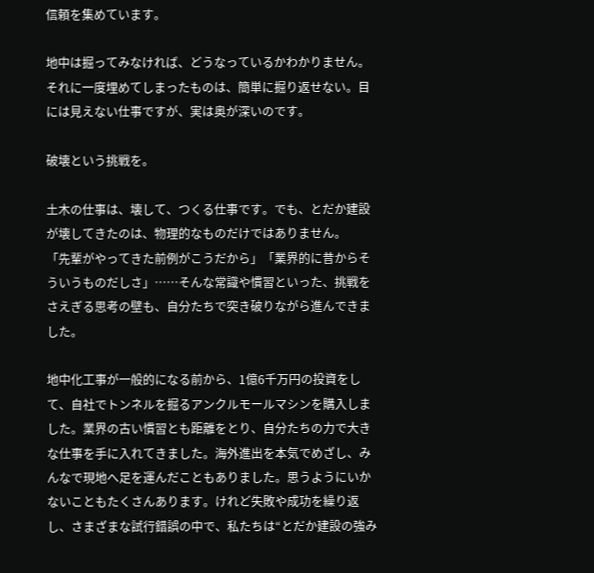信頼を集めています。

地中は掘ってみなければ、どうなっているかわかりません。それに一度埋めてしまったものは、簡単に掘り返せない。目には見えない仕事ですが、実は奥が深いのです。

破壊という挑戦を。

土木の仕事は、壊して、つくる仕事です。でも、とだか建設が壊してきたのは、物理的なものだけではありません。
「先輩がやってきた前例がこうだから」「業界的に昔からそういうものだしさ」……そんな常識や慣習といった、挑戦をさえぎる思考の壁も、自分たちで突き破りながら進んできました。

地中化工事が一般的になる前から、1億6千万円の投資をして、自社でトンネルを掘るアンクルモールマシンを購入しました。業界の古い慣習とも距離をとり、自分たちの力で大きな仕事を手に入れてきました。海外進出を本気でめざし、みんなで現地へ足を運んだこともありました。思うようにいかないこともたくさんあります。けれど失敗や成功を繰り返し、さまざまな試行錯誤の中で、私たちは“とだか建設の強み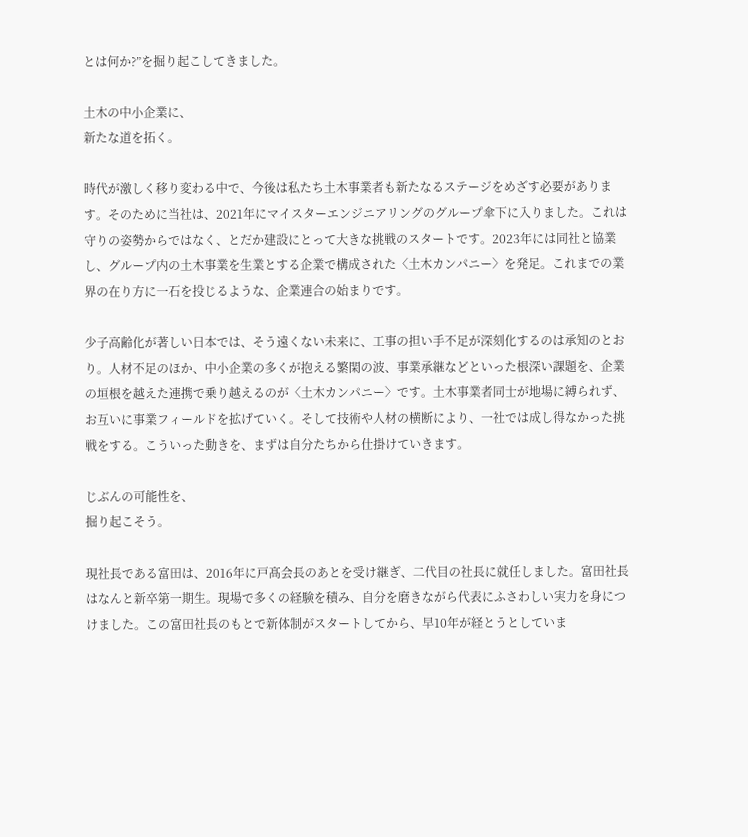とは何か?”を掘り起こしてきました。

土木の中小企業に、
新たな道を拓く。

時代が激しく移り変わる中で、今後は私たち土木事業者も新たなるステージをめざす必要があります。そのために当社は、2021年にマイスターエンジニアリングのグループ傘下に入りました。これは守りの姿勢からではなく、とだか建設にとって大きな挑戦のスタートです。2023年には同社と協業し、グループ内の土木事業を生業とする企業で構成された〈土木カンパニー〉を発足。これまでの業界の在り方に一石を投じるような、企業連合の始まりです。

少子高齢化が著しい日本では、そう遠くない未来に、工事の担い手不足が深刻化するのは承知のとおり。人材不足のほか、中小企業の多くが抱える繁閑の波、事業承継などといった根深い課題を、企業の垣根を越えた連携で乗り越えるのが〈土木カンパニー〉です。土木事業者同士が地場に縛られず、お互いに事業フィールドを拡げていく。そして技術や人材の横断により、一社では成し得なかった挑戦をする。こういった動きを、まずは自分たちから仕掛けていきます。

じぶんの可能性を、
掘り起こそう。

現社長である富田は、2016年に戸髙会長のあとを受け継ぎ、二代目の社長に就任しました。富田社長はなんと新卒第一期生。現場で多くの経験を積み、自分を磨きながら代表にふさわしい実力を身につけました。この富田社長のもとで新体制がスタートしてから、早10年が経とうとしていま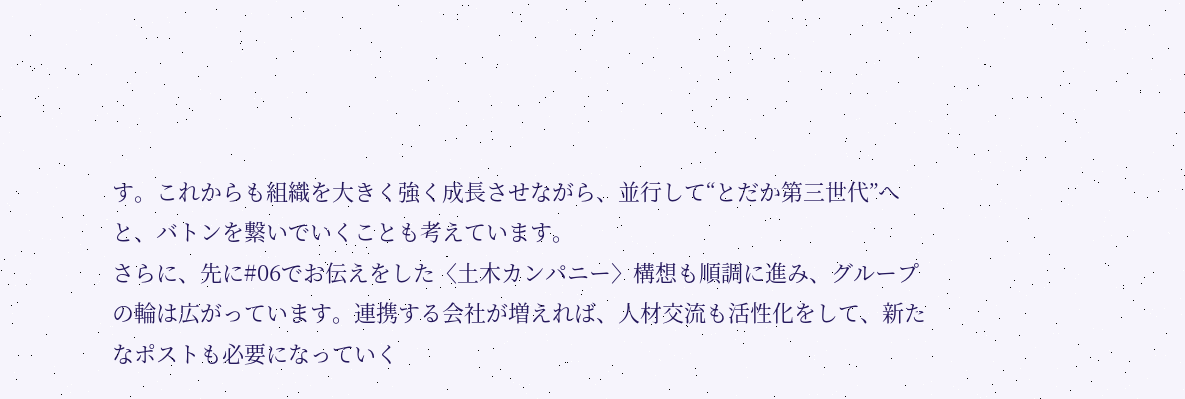す。これからも組織を大きく強く成長させながら、並行して“とだか第三世代”へと、バトンを繋いでいくことも考えています。
さらに、先に#06でお伝えをした〈土木カンパニー〉構想も順調に進み、グループの輪は広がっています。連携する会社が増えれば、人材交流も活性化をして、新たなポストも必要になっていく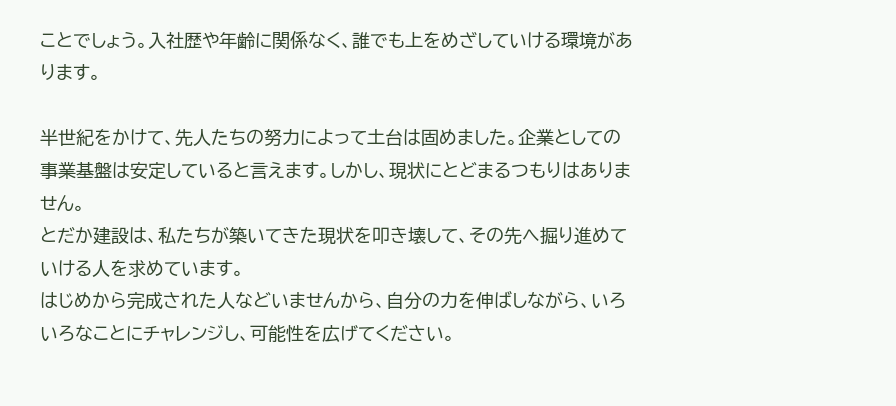ことでしょう。入社歴や年齢に関係なく、誰でも上をめざしていける環境があります。

半世紀をかけて、先人たちの努力によって土台は固めました。企業としての事業基盤は安定していると言えます。しかし、現状にとどまるつもりはありません。
とだか建設は、私たちが築いてきた現状を叩き壊して、その先へ掘り進めていける人を求めています。
はじめから完成された人などいませんから、自分の力を伸ばしながら、いろいろなことにチャレンジし、可能性を広げてください。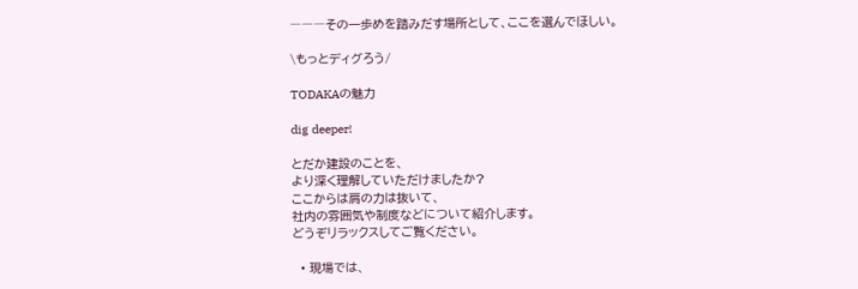―――その一歩めを踏みだす場所として、ここを選んでほしい。

\もっとディグろう/

TODAKAの魅力

dig deeper!

とだか建設のことを、
より深く理解していただけましたか?
ここからは肩の力は抜いて、
社内の雰囲気や制度などについて紹介します。
どうぞリラックスしてご覧ください。

  • 現場では、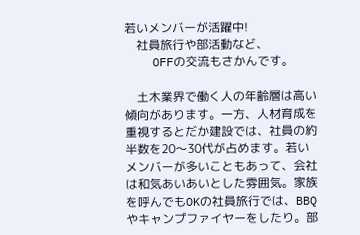若いメンバーが活躍中!
    社員旅行や部活動など、
    OFFの交流もさかんです。

    土木業界で働く人の年齢層は高い傾向があります。一方、人材育成を重視するとだか建設では、社員の約半数を20〜30代が占めます。若いメンバーが多いこともあって、会社は和気あいあいとした雰囲気。家族を呼んでもOKの社員旅行では、BBQやキャンプファイヤーをしたり。部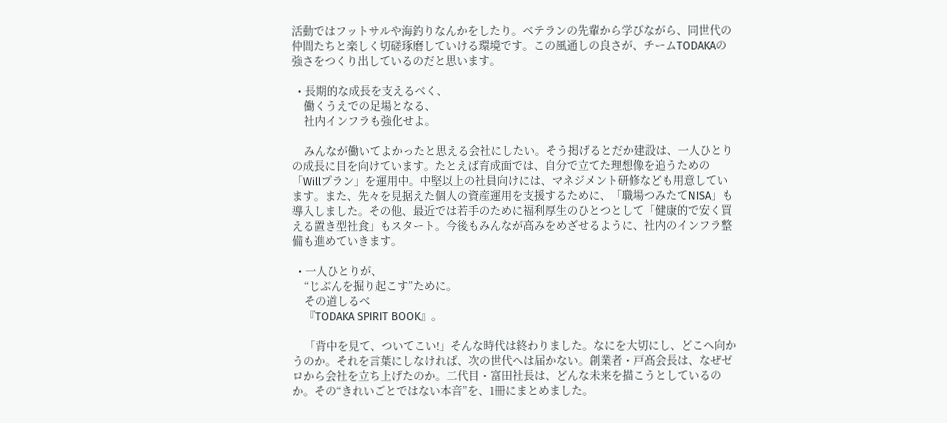活動ではフットサルや海釣りなんかをしたり。ベテランの先輩から学びながら、同世代の仲間たちと楽しく切磋琢磨していける環境です。この風通しの良さが、チームTODAKAの強さをつくり出しているのだと思います。

  • 長期的な成長を支えるべく、
    働くうえでの足場となる、
    社内インフラも強化せよ。

    みんなが働いてよかったと思える会社にしたい。そう掲げるとだか建設は、一人ひとりの成長に目を向けています。たとえば育成面では、自分で立てた理想像を追うための「Willプラン」を運用中。中堅以上の社員向けには、マネジメント研修なども用意しています。また、先々を見据えた個人の資産運用を支援するために、「職場つみたてNISA」も導入しました。その他、最近では若手のために福利厚生のひとつとして「健康的で安く買える置き型社食」もスタート。今後もみんなが高みをめざせるように、社内のインフラ整備も進めていきます。

  • 一人ひとりが、
    “じぶんを掘り起こす”ために。
    その道しるべ
    『TODAKA SPIRIT BOOK』。

    「背中を見て、ついてこい!」そんな時代は終わりました。なにを大切にし、どこへ向かうのか。それを言葉にしなければ、次の世代へは届かない。創業者・戸髙会長は、なぜゼロから会社を立ち上げたのか。二代目・富田社長は、どんな未来を描こうとしているのか。その“きれいごとではない本音”を、1冊にまとめました。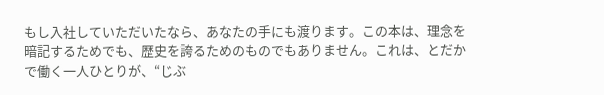もし入社していただいたなら、あなたの手にも渡ります。この本は、理念を暗記するためでも、歴史を誇るためのものでもありません。これは、とだかで働く一人ひとりが、“じぶ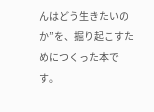んはどう生きたいのか”を、掘り起こすためにつくった本です。